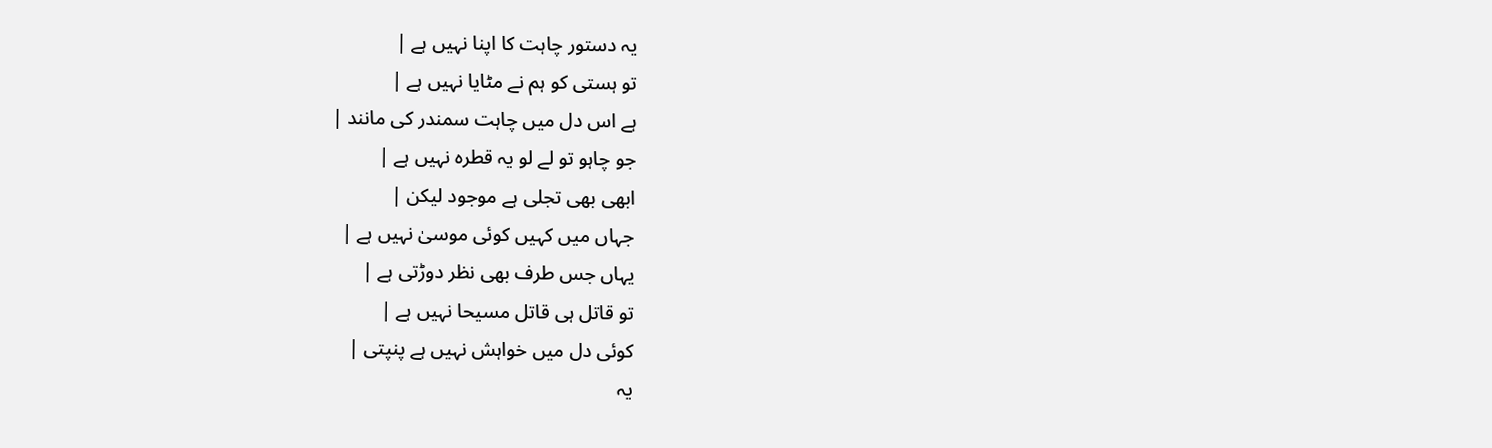یہ دستور چاہت کا اپنا نہیں ہے |
تو ہستی کو ہم نے مٹایا نہیں ہے |
ہے اس دل میں چاہت سمندر کی مانند |
جو چاہو تو لے لو یہ قطرہ نہیں ہے |
ابھی بھی تجلی ہے موجود لیکن |
جہاں میں کہیں کوئی موسیٰ نہیں ہے |
یہاں جس طرف بھی نظر دوڑتی ہے |
تو قاتل ہی قاتل مسیحا نہیں ہے |
کوئی دل میں خواہش نہیں ہے پنپتی |
یہ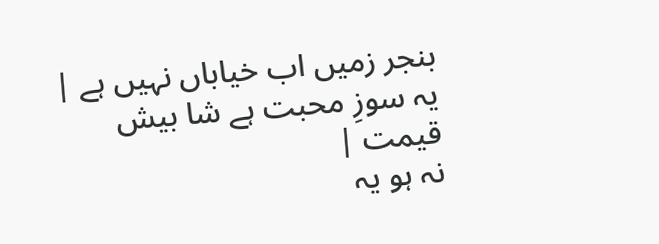بنجر زمیں اب خیاباں نہیں ہے |
یہ سوزِ محبت ہے شا بیش قیمت |
نہ ہو یہ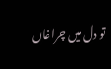تو دل میں چراغاں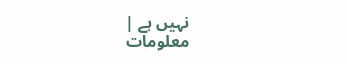نہیں ہے |
معلومات